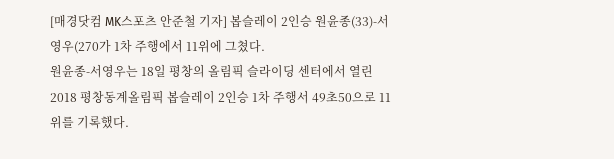[매경닷컴 MK스포츠 안준철 기자] 봅슬레이 2인승 원윤종(33)-서영우(270가 1차 주행에서 11위에 그쳤다.
원윤종-서영우는 18일 평창의 올림픽 슬라이딩 센터에서 열린 2018 평창동계올림픽 봅슬레이 2인승 1차 주행서 49초50으로 11위를 기록했다.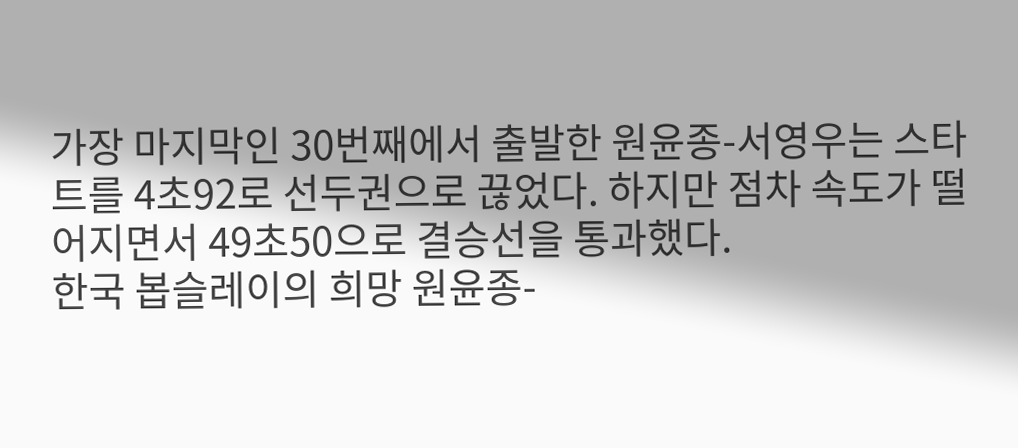가장 마지막인 30번째에서 출발한 원윤종-서영우는 스타트를 4초92로 선두권으로 끊었다. 하지만 점차 속도가 떨어지면서 49초50으로 결승선을 통과했다.
한국 봅슬레이의 희망 원윤종-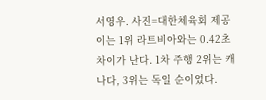서영우. 사진=대한체육회 제공
이는 1위 라트비아와는 0.42초 차이가 난다. 1차 주행 2위는 캐나다, 3위는 독일 순이었다.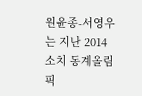원윤종-서영우는 지난 2014 소치 동계올림픽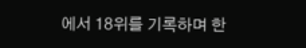에서 18위를 기록하며 한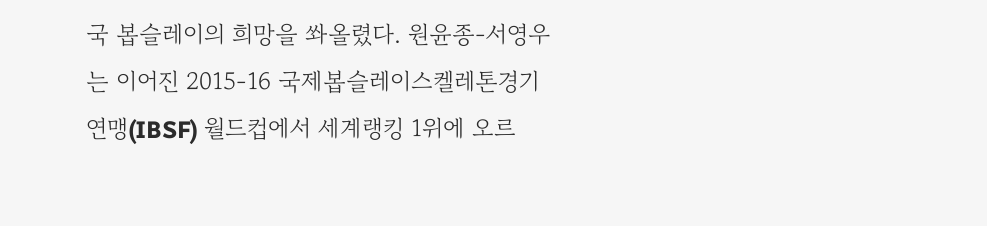국 봅슬레이의 희망을 쏴올렸다. 원윤종-서영우는 이어진 2015-16 국제봅슬레이스켈레톤경기연맹(IBSF) 월드컵에서 세계랭킹 1위에 오르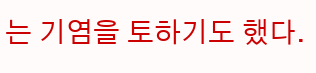는 기염을 토하기도 했다.